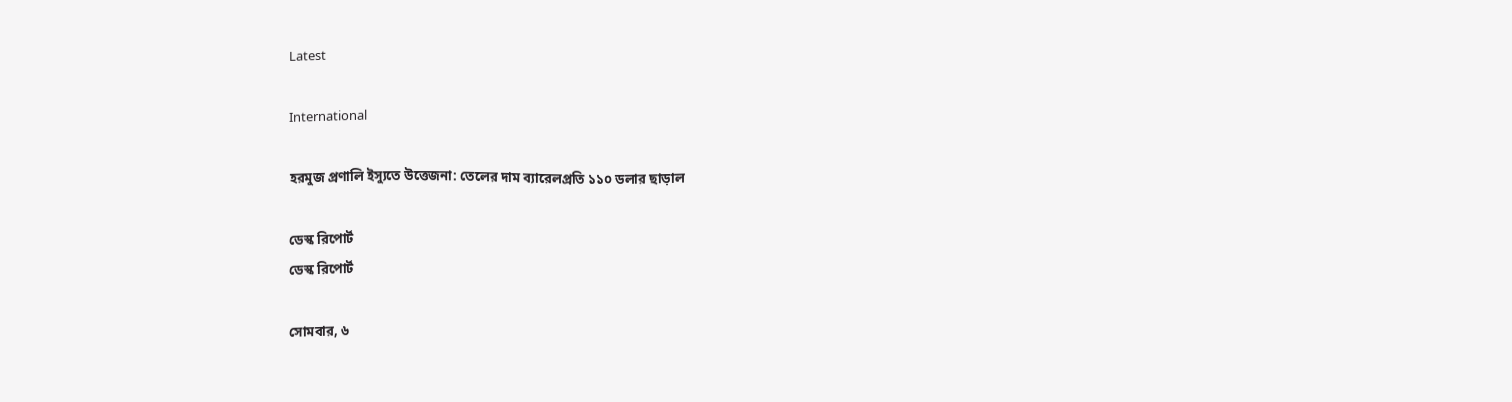Latest

International

হরমুজ প্রণালি ইস্যুতে উত্তেজনা: তেলের দাম ব্যারেলপ্রতি ১১০ ডলার ছাড়াল

ডেস্ক রিপোর্ট
ডেস্ক রিপোর্ট

সোমবার, ৬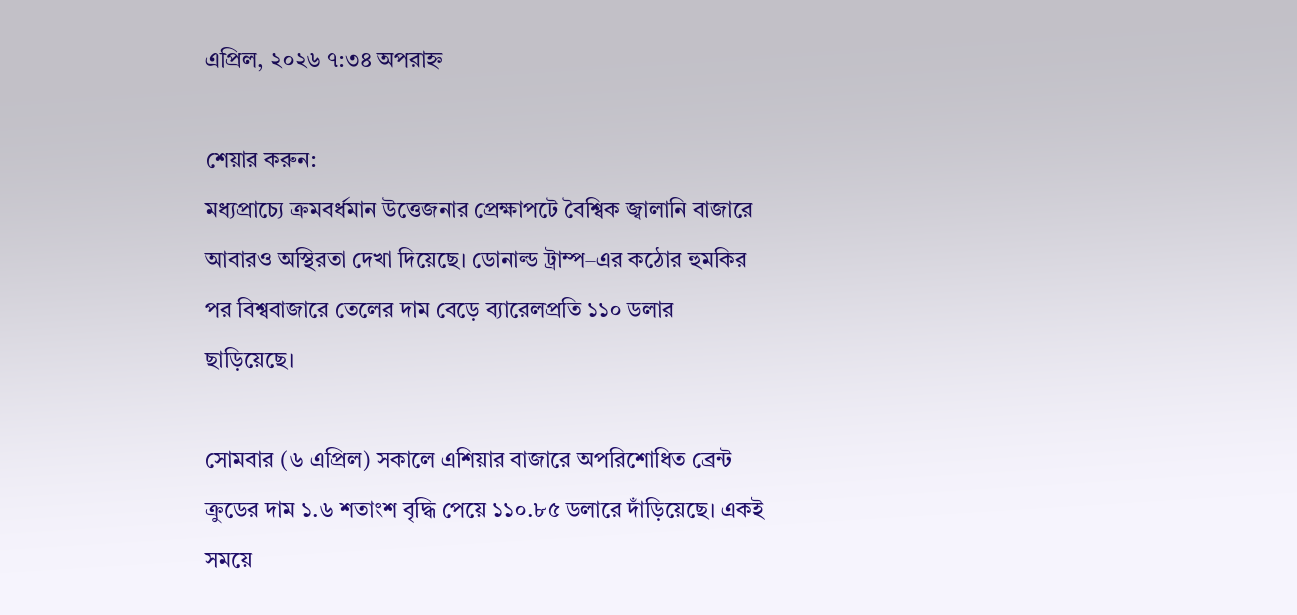এপ্রিল, ২০২৬ ৭:৩৪ অপরাহ্ন

শেয়ার করুন:
মধ্যপ্রাচ্যে ক্রমবর্ধমান উত্তেজনার প্রেক্ষাপটে বৈশ্বিক জ্বালানি বাজারে আবারও অস্থিরতা দেখা দিয়েছে। ডোনাল্ড ট্রাম্প–এর কঠোর হুমকির পর বিশ্ববাজারে তেলের দাম বেড়ে ব্যারেলপ্রতি ১১০ ডলার ছাড়িয়েছে।

সোমবার (৬ এপ্রিল) সকালে এশিয়ার বাজারে অপরিশোধিত ব্রেন্ট ক্রুডের দাম ১.৬ শতাংশ বৃদ্ধি পেয়ে ১১০.৮৫ ডলারে দাঁড়িয়েছে। একই সময়ে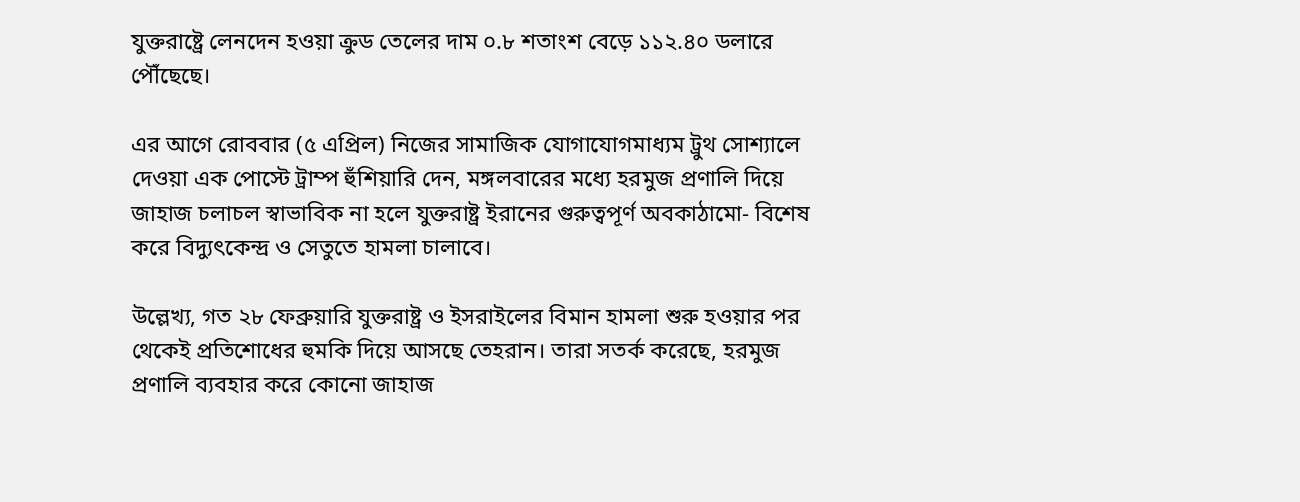যুক্তরাষ্ট্রে লেনদেন হওয়া ক্রুড তেলের দাম ০.৮ শতাংশ বেড়ে ১১২.৪০ ডলারে পৌঁছেছে।

এর আগে রোববার (৫ এপ্রিল) নিজের সামাজিক যোগাযোগমাধ্যম ট্রুথ সোশ্যালে দেওয়া এক পোস্টে ট্রাম্প হুঁশিয়ারি দেন, মঙ্গলবারের মধ্যে হরমুজ প্রণালি দিয়ে জাহাজ চলাচল স্বাভাবিক না হলে যুক্তরাষ্ট্র ইরানের গুরুত্বপূর্ণ অবকাঠামো- বিশেষ করে বিদ্যুৎকেন্দ্র ও সেতুতে হামলা চালাবে।

উল্লেখ্য, গত ২৮ ফেব্রুয়ারি যুক্তরাষ্ট্র ও ইসরাইলের বিমান হামলা শুরু হওয়ার পর থেকেই প্রতিশোধের হুমকি দিয়ে আসছে তেহরান। তারা সতর্ক করেছে, হরমুজ প্রণালি ব্যবহার করে কোনো জাহাজ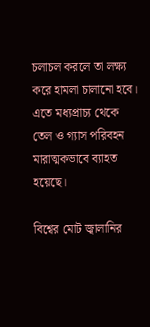চলাচল করলে তা লক্ষ্য করে হামলা চালানো হবে। এতে মধ্যপ্রাচ্য থেকে তেল ও গ্যাস পরিবহন মারাত্মকভাবে ব্যাহত হয়েছে।

বিশ্বের মোট জ্বালানির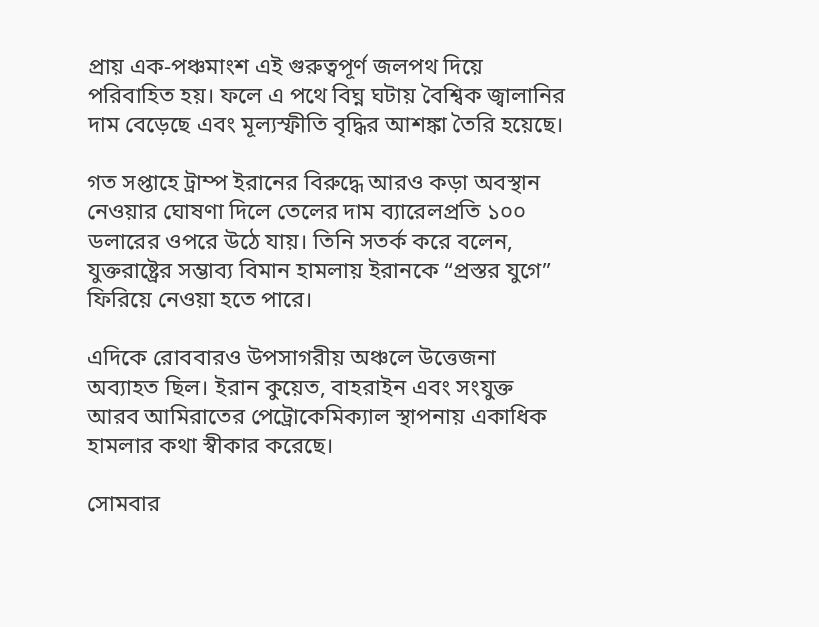প্রায় এক-পঞ্চমাংশ এই গুরুত্বপূর্ণ জলপথ দিয়ে পরিবাহিত হয়। ফলে এ পথে বিঘ্ন ঘটায় বৈশ্বিক জ্বালানির দাম বেড়েছে এবং মূল্যস্ফীতি বৃদ্ধির আশঙ্কা তৈরি হয়েছে।

গত সপ্তাহে ট্রাম্প ইরানের বিরুদ্ধে আরও কড়া অবস্থান নেওয়ার ঘোষণা দিলে তেলের দাম ব্যারেলপ্রতি ১০০ ডলারের ওপরে উঠে যায়। তিনি সতর্ক করে বলেন, যুক্তরাষ্ট্রের সম্ভাব্য বিমান হামলায় ইরানকে “প্রস্তর যুগে” ফিরিয়ে নেওয়া হতে পারে।

এদিকে রোববারও উপসাগরীয় অঞ্চলে উত্তেজনা অব্যাহত ছিল। ইরান কুয়েত, বাহরাইন এবং সংযুক্ত আরব আমিরাতের পেট্রোকেমিক্যাল স্থাপনায় একাধিক হামলার কথা স্বীকার করেছে।

সোমবার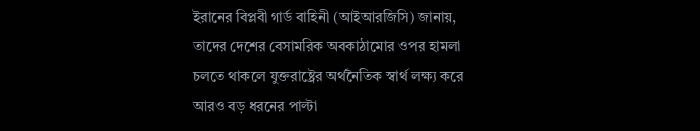ইরানের বিপ্লবী গার্ড বাহিনী (আইআরজিসি) জানায়, তাদের দেশের বেসামরিক অবকাঠামোর ওপর হামলা চলতে থাকলে যুক্তরাষ্ট্রের অর্থনৈতিক স্বার্থ লক্ষ্য করে আরও বড় ধরনের পাল্টা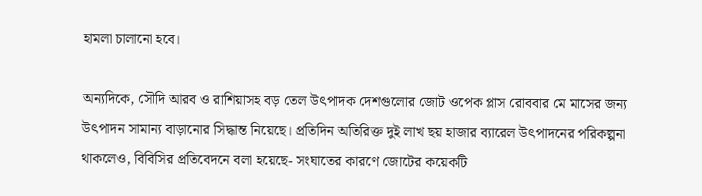হামলা চালানো হবে।

অন্যদিকে, সৌদি আরব ও রাশিয়াসহ বড় তেল উৎপাদক দেশগুলোর জোট ওপেক প্লাস রোববার মে মাসের জন্য উৎপাদন সামান্য বাড়ানোর সিদ্ধান্ত নিয়েছে। প্রতিদিন অতিরিক্ত দুই লাখ ছয় হাজার ব্যারেল উৎপাদনের পরিকল্পনা থাকলেও, বিবিসির প্রতিবেদনে বলা হয়েছে- সংঘাতের কারণে জোটের কয়েকটি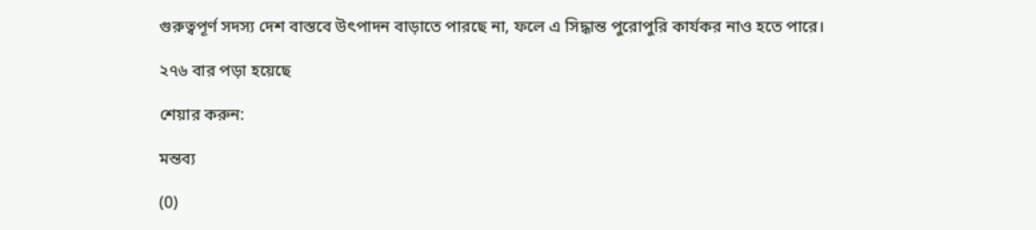গুরুত্বপূর্ণ সদস্য দেশ বাস্তবে উৎপাদন বাড়াতে পারছে না, ফলে এ সিদ্ধান্ত পুরোপুরি কার্যকর নাও হতে পারে।

২৭৬ বার পড়া হয়েছে

শেয়ার করুন:

মন্তব্য

(0)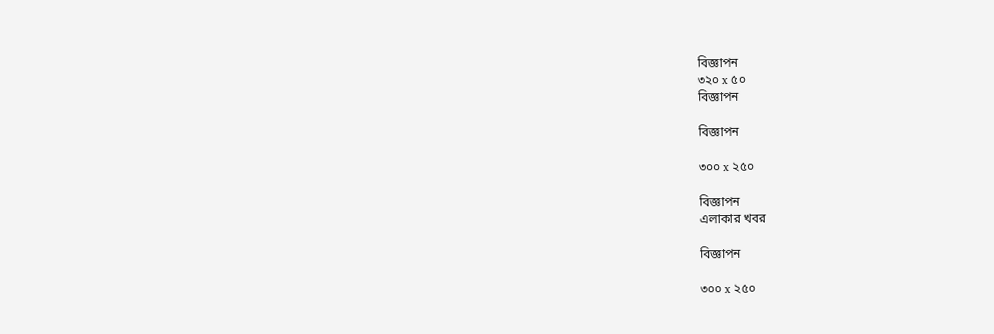বিজ্ঞাপন
৩২০ x ৫০
বিজ্ঞাপন

বিজ্ঞাপন

৩০০ x ২৫০

বিজ্ঞাপন
এলাকার খবর

বিজ্ঞাপন

৩০০ x ২৫০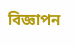বিজ্ঞাপন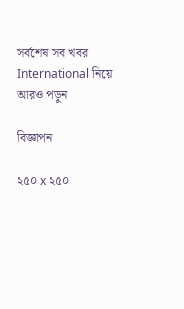সর্বশেষ সব খবর
International নিয়ে আরও পড়ুন

বিজ্ঞাপন

২৫০ x ২৫০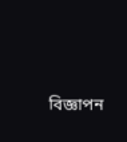বিজ্ঞাপন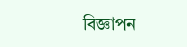বিজ্ঞাপন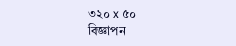৩২০ x ৫০
বিজ্ঞাপন